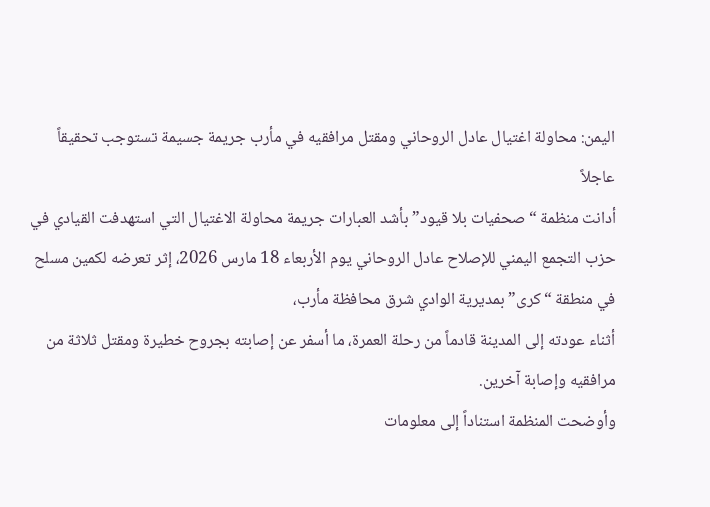اليمن: محاولة اغتيال عادل الروحاني ومقتل مرافقيه في مأرب جريمة جسيمة تستوجب تحقيقاً عاجلاً
أدانت منظمة “صحفيات بلا قيود” بأشد العبارات جريمة محاولة الاغتيال التي استهدفت القيادي في حزب التجمع اليمني للإصلاح عادل الروحاني يوم الأربعاء 18 مارس 2026، إثر تعرضه لكمين مسلح في منطقة “كرى” بمديرية الوادي شرق محافظة مأرب،
أثناء عودته إلى المدينة قادماً من رحلة العمرة، ما أسفر عن إصابته بجروح خطيرة ومقتل ثلاثة من مرافقيه وإصابة آخرين.
وأوضحت المنظمة استناداً إلى معلومات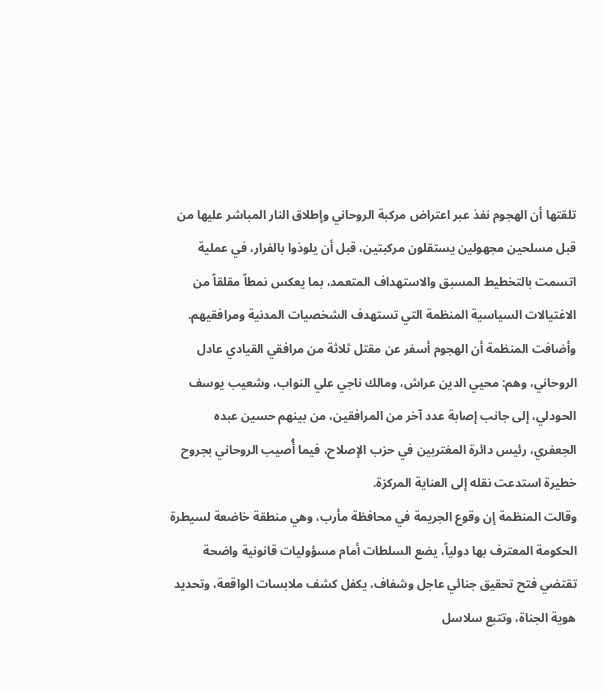تلقتها أن الهجوم نفذ عبر اعتراض مركبة الروحاني وإطلاق النار المباشر عليها من قبل مسلحين مجهولين يستقلون مركبتين، قبل أن يلوذوا بالفرار، في عملية اتسمت بالتخطيط المسبق والاستهداف المتعمد، بما يعكس نمطاً مقلقاً من الاغتيالات السياسية المنظمة التي تستهدف الشخصيات المدنية ومرافقيهم.
وأضافت المنظمة أن الهجوم أسفر عن مقتل ثلاثة من مرافقي القيادي عادل الروحاني، وهم: محيي الدين عراش، ومالك ناجي علي النواب، وشعيب يوسف الحودلي، إلى جانب إصابة عدد آخر من المرافقين، من بينهم حسين عبده الجعفري، رئيس دائرة المغتربين في حزب الإصلاح، فيما أُصيب الروحاني بجروح خطيرة استدعت نقله إلى العناية المركزة.
وقالت المنظمة إن وقوع الجريمة في محافظة مأرب، وهي منطقة خاضعة لسيطرة الحكومة المعترف بها دولياً، يضع السلطات أمام مسؤوليات قانونية واضحة تقتضي فتح تحقيق جنائي عاجل وشفاف، يكفل كشف ملابسات الواقعة، وتحديد هوية الجناة، وتتبع سلاسل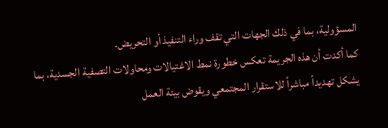المسؤولية، بما في ذلك الجهات التي تقف وراء التنفيذ أو التحريض.
كما أكدت أن هذه الجريمة تعكس خطورة نمط الاغتيالات ومحاولات التصفية الجسدية، بما يشكل تهديداً مباشراً للاستقرار المجتمعي ويقوض بيئة العمل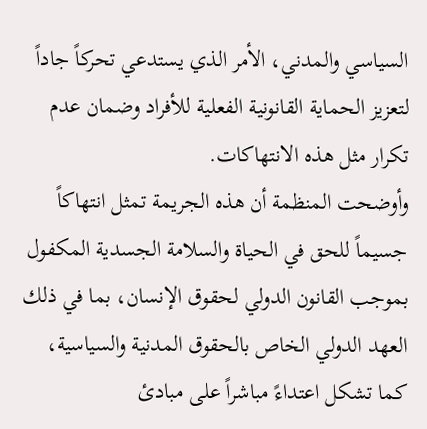السياسي والمدني، الأمر الذي يستدعي تحركاً جاداً لتعزيز الحماية القانونية الفعلية للأفراد وضمان عدم تكرار مثل هذه الانتهاكات.
وأوضحت المنظمة أن هذه الجريمة تمثل انتهاكاً جسيماً للحق في الحياة والسلامة الجسدية المكفول بموجب القانون الدولي لحقوق الإنسان، بما في ذلك العهد الدولي الخاص بالحقوق المدنية والسياسية، كما تشكل اعتداءً مباشراً على مبادئ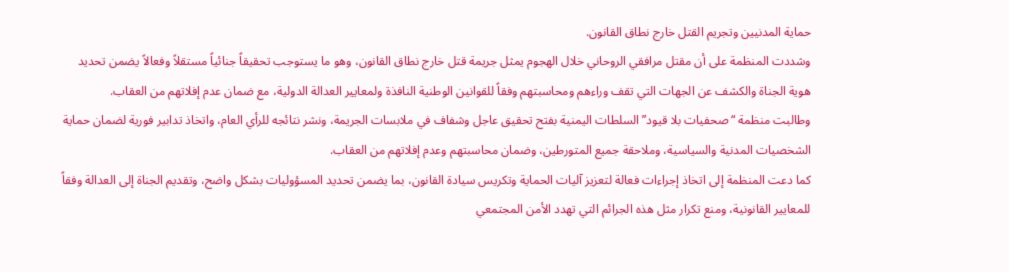حماية المدنيين وتجريم القتل خارج نطاق القانون.
وشددت المنظمة على أن مقتل مرافقي الروحاني خلال الهجوم يمثل جريمة قتل خارج نطاق القانون، وهو ما يستوجب تحقيقاً جنائياً مستقلاً وفعالاً يضمن تحديد هوية الجناة والكشف عن الجهات التي تقف وراءهم ومحاسبتهم وفقاً للقوانين الوطنية النافذة ولمعايير العدالة الدولية، مع ضمان عدم إفلاتهم من العقاب.
وطالبت منظمة “صحفيات بلا قيود” السلطات اليمنية بفتح تحقيق عاجل وشفاف في ملابسات الجريمة، ونشر نتائجه للرأي العام، واتخاذ تدابير فورية لضمان حماية الشخصيات المدنية والسياسية، وملاحقة جميع المتورطين، وضمان محاسبتهم وعدم إفلاتهم من العقاب.
كما دعت المنظمة إلى اتخاذ إجراءات فعالة لتعزيز آليات الحماية وتكريس سيادة القانون، بما يضمن تحديد المسؤوليات بشكل واضح، وتقديم الجناة إلى العدالة وفقاً للمعايير القانونية، ومنع تكرار مثل هذه الجرائم التي تهدد الأمن المجتمعي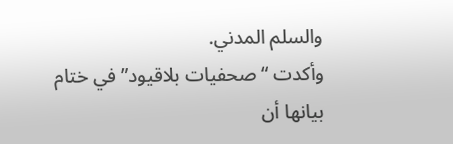والسلم المدني.
وأكدت “صحفيات بلاقيود” في ختام بيانها أن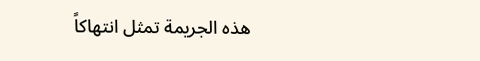هذه الجريمة تمثل انتهاكاً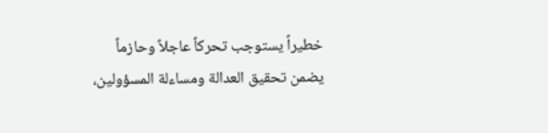خطيراً يستوجب تحركاً عاجلاً وحازماً يضمن تحقيق العدالة ومساءلة المسؤولين،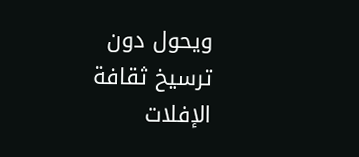ويحول دون ترسيخ ثقافة الإفلات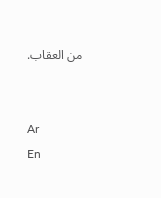من العقاب.


Ar
En